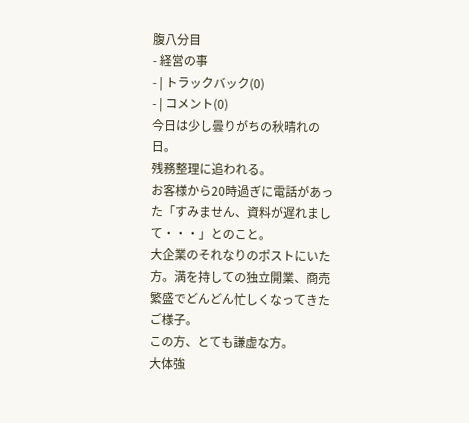腹八分目
- 経営の事
- | トラックバック(0)
- | コメント(0)
今日は少し曇りがちの秋晴れの日。
残務整理に追われる。
お客様から20時過ぎに電話があった「すみません、資料が遅れまして・・・」とのこと。
大企業のそれなりのポストにいた方。満を持しての独立開業、商売繁盛でどんどん忙しくなってきたご様子。
この方、とても謙虚な方。
大体強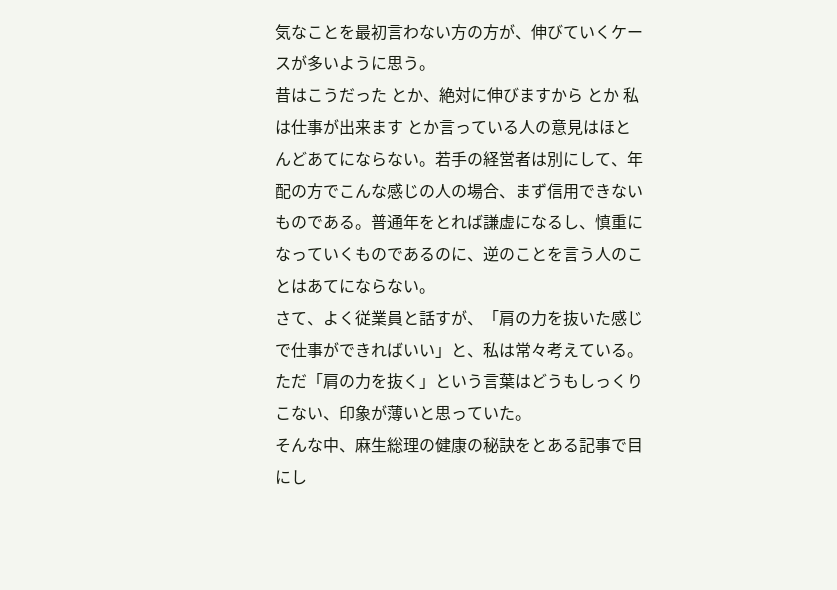気なことを最初言わない方の方が、伸びていくケースが多いように思う。
昔はこうだった とか、絶対に伸びますから とか 私は仕事が出来ます とか言っている人の意見はほとんどあてにならない。若手の経営者は別にして、年配の方でこんな感じの人の場合、まず信用できないものである。普通年をとれば謙虚になるし、慎重になっていくものであるのに、逆のことを言う人のことはあてにならない。
さて、よく従業員と話すが、「肩の力を抜いた感じで仕事ができればいい」と、私は常々考えている。ただ「肩の力を抜く」という言葉はどうもしっくりこない、印象が薄いと思っていた。
そんな中、麻生総理の健康の秘訣をとある記事で目にし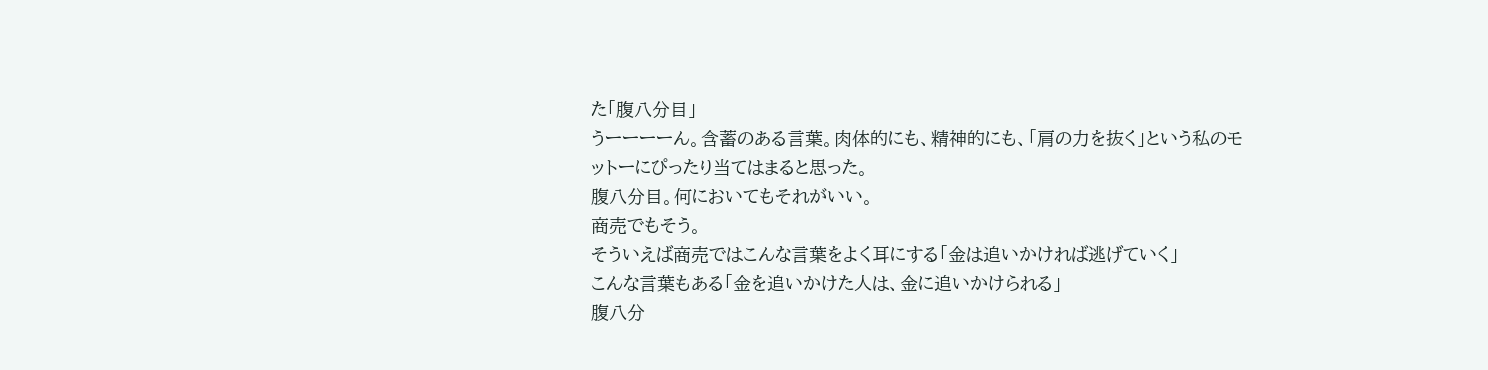た「腹八分目」
うーーーーん。含蓄のある言葉。肉体的にも、精神的にも、「肩の力を抜く」という私のモットーにぴったり当てはまると思った。
腹八分目。何においてもそれがいい。
商売でもそう。
そういえば商売ではこんな言葉をよく耳にする「金は追いかければ逃げていく」
こんな言葉もある「金を追いかけた人は、金に追いかけられる」
腹八分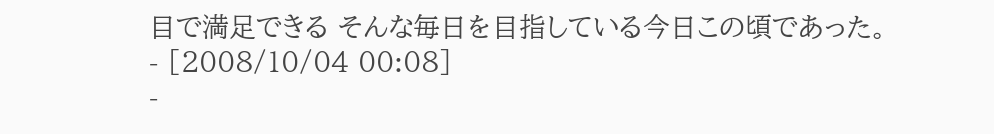目で満足できる そんな毎日を目指している今日この頃であった。
- [2008/10/04 00:08]
-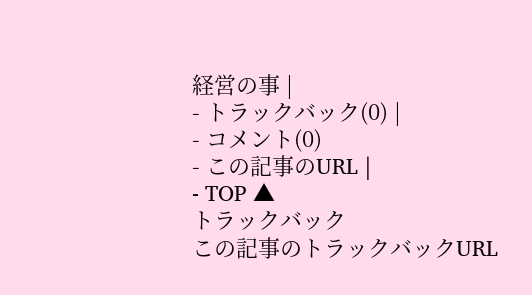経営の事 |
- トラックバック(0) |
- コメント(0)
- この記事のURL |
- TOP ▲
トラックバック
この記事のトラックバックURL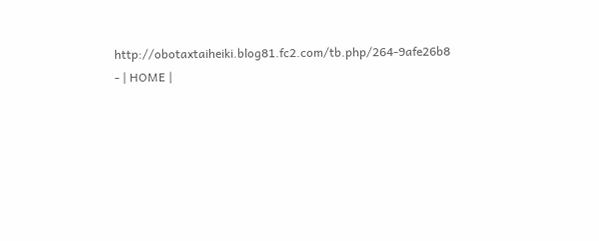http://obotaxtaiheiki.blog81.fc2.com/tb.php/264-9afe26b8
- | HOME |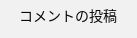コメントの投稿